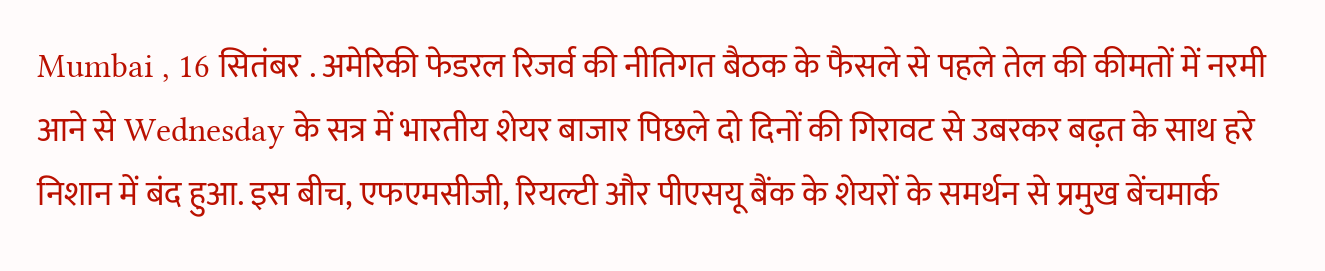Mumbai , 16 सितंबर . अमेरिकी फेडरल रिजर्व की नीतिगत बैठक के फैसले से पहले तेल की कीमतों में नरमी आने से Wednesday के सत्र में भारतीय शेयर बाजार पिछले दो दिनों की गिरावट से उबरकर बढ़त के साथ हरे निशान में बंद हुआ. इस बीच, एफएमसीजी, रियल्टी और पीएसयू बैंक के शेयरों के समर्थन से प्रमुख बेंचमार्क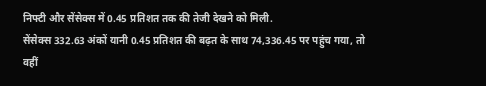निफ्टी और सेंसेक्स में 0.45 प्रतिशत तक की तेजी देखने को मिली.
सेंसेक्स 332.63 अंकों यानी 0.45 प्रतिशत की बढ़त के साथ 74,336.45 पर पहुंच गया, तो वहीं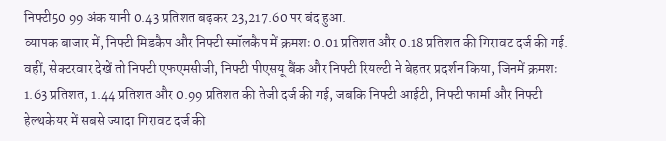निफ्टी50 99 अंक यानी 0.43 प्रतिशत बढ़कर 23,217.60 पर बंद हुआ.
व्यापक बाजार में, निफ्टी मिडकैप और निफ्टी स्मॉलकैप में क्रमशः 0.01 प्रतिशत और 0.18 प्रतिशत की गिरावट दर्ज की गई.
वहीं, सेक्टरवार देखें तो निफ्टी एफएमसीजी, निफ्टी पीएसयू बैंक और निफ्टी रियल्टी ने बेहतर प्रदर्शन किया, जिनमें क्रमशः 1.63 प्रतिशत, 1.44 प्रतिशत और 0.99 प्रतिशत की तेजी दर्ज की गई, जबकि निफ्टी आईटी, निफ्टी फार्मा और निफ्टी हेल्थकेयर में सबसे ज्यादा गिरावट दर्ज की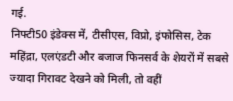गई.
निफ्टी50 इंडेक्स में, टीसीएस, विप्रो, इंफोसिस, टेक महिंद्रा, एलएंडटी और बजाज फिनसर्व के शेयरों में सबसे ज्यादा गिरावट देखने को मिली, तो वहीं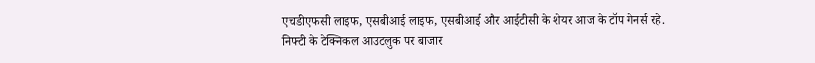एचडीएफसी लाइफ, एसबीआई लाइफ, एसबीआई और आईटीसी के शेयर आज के टॉप गेनर्स रहे.
निफ्टी के टेक्निकल आउटलुक पर बाजार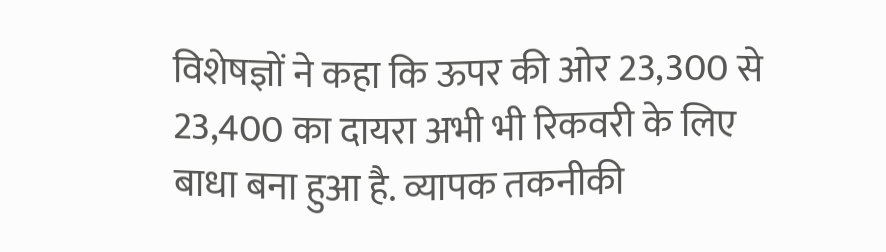विशेषज्ञों ने कहा कि ऊपर की ओर 23,300 से 23,400 का दायरा अभी भी रिकवरी के लिए बाधा बना हुआ है. व्यापक तकनीकी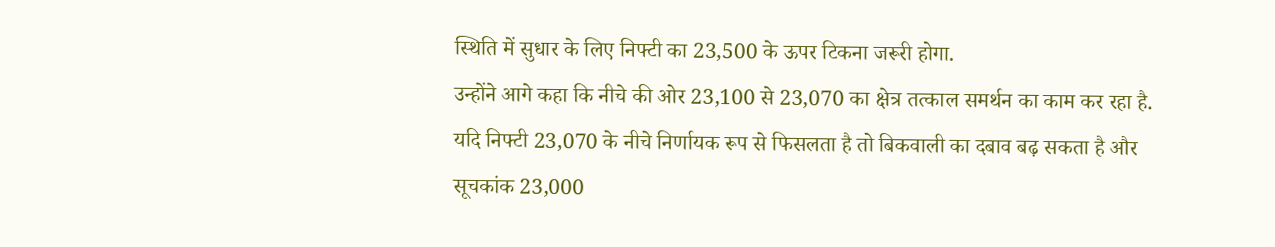स्थिति में सुधार के लिए निफ्टी का 23,500 के ऊपर टिकना जरूरी होगा.
उन्होंने आगे कहा कि नीचे की ओर 23,100 से 23,070 का क्षेत्र तत्काल समर्थन का काम कर रहा है. यदि निफ्टी 23,070 के नीचे निर्णायक रूप से फिसलता है तो बिकवाली का दबाव बढ़ सकता है और सूचकांक 23,000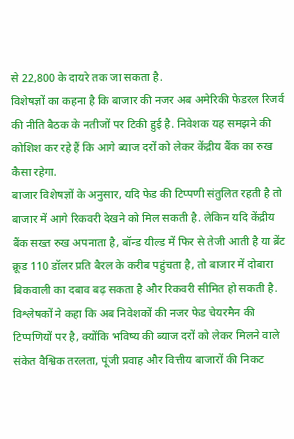से 22,800 के दायरे तक जा सकता है.
विशेषज्ञों का कहना है कि बाजार की नजर अब अमेरिकी फेडरल रिजर्व की नीति बैठक के नतीजों पर टिकी हुई है. निवेशक यह समझने की कोशिश कर रहे हैं कि आगे ब्याज दरों को लेकर केंद्रीय बैंक का रुख कैसा रहेगा.
बाजार विशेषज्ञों के अनुसार, यदि फेड की टिप्पणी संतुलित रहती है तो बाजार में आगे रिकवरी देखने को मिल सकती है. लेकिन यदि केंद्रीय बैंक सख्त रुख अपनाता है, बॉन्ड यील्ड में फिर से तेजी आती है या ब्रेंट क्रूड 110 डॉलर प्रति बैरल के करीब पहुंचता है, तो बाजार में दोबारा बिकवाली का दबाव बढ़ सकता है और रिकवरी सीमित हो सकती है.
विश्लेषकों ने कहा कि अब निवेशकों की नजर फेड चेयरमैन की टिप्पणियों पर है, क्योंकि भविष्य की ब्याज दरों को लेकर मिलने वाले संकेत वैश्विक तरलता, पूंजी प्रवाह और वित्तीय बाजारों की निकट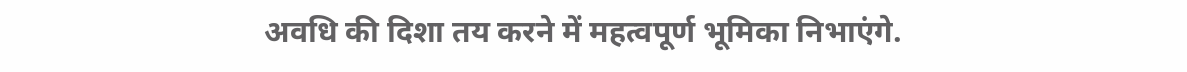अवधि की दिशा तय करने में महत्वपूर्ण भूमिका निभाएंगे.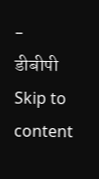–
डीबीपी
Skip to content